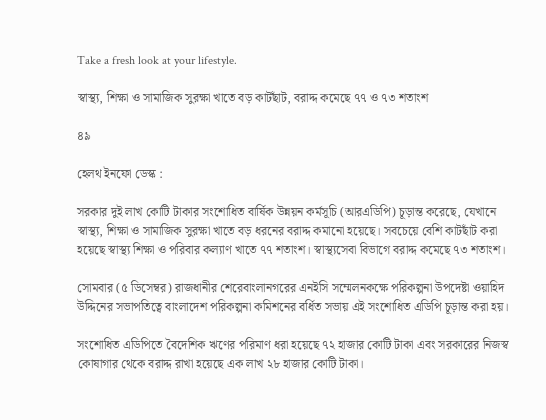Take a fresh look at your lifestyle.

স্বাস্থ্য, শিক্ষা ও সামাজিক সুরক্ষা খাতে বড় কাটছাঁট, বরাদ্দ কমেছে ৭৭ ও ৭৩ শতাংশ

৪৯

হেলথ ইনফো ডেস্ক :

সরকার দুই লাখ কোটি টাকার সংশোধিত বার্ষিক উন্নয়ন কর্মসূচি (আরএডিপি) চূড়ান্ত করেছে, যেখানে স্বাস্থ্য, শিক্ষা ও সামাজিক সুরক্ষা খাতে বড় ধরনের বরাদ্দ কমানো হয়েছে। সবচেয়ে বেশি কাটছাঁট করা হয়েছে স্বাস্থ্য শিক্ষা ও পরিবার কল্যাণ খাতে ৭৭ শতাংশ। স্বাস্থ্যসেবা বিভাগে বরাদ্দ কমেছে ৭৩ শতাংশ।

সোমবার (৫ ডিসেম্বর) রাজধানীর শেরেবাংলানগরের এনইসি সম্মেলনকক্ষে পরিকল্পনা উপদেষ্টা ওয়াহিদ উদ্দিনের সভাপতিত্বে বাংলাদেশ পরিকল্পনা কমিশনের বর্ধিত সভায় এই সংশোধিত এডিপি চূড়ান্ত করা হয়।

সংশোধিত এডিপিতে বৈদেশিক ঋণের পরিমাণ ধরা হয়েছে ৭২ হাজার কোটি টাকা এবং সরকারের নিজস্ব কোষাগার থেকে বরাদ্দ রাখা হয়েছে এক লাখ ২৮ হাজার কোটি টাকা।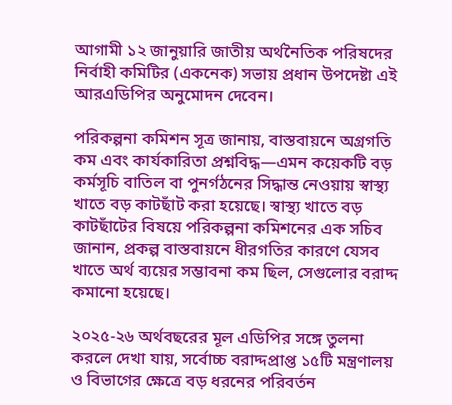আগামী ১২ জানুয়ারি জাতীয় অর্থনৈতিক পরিষদের নির্বাহী কমিটির (একনেক) সভায় প্রধান উপদেষ্টা এই আরএডিপির অনুমোদন দেবেন।

পরিকল্পনা কমিশন সূত্র জানায়, বাস্তবায়নে অগ্রগতি কম এবং কার্যকারিতা প্রশ্নবিদ্ধ—এমন কয়েকটি বড় কর্মসূচি বাতিল বা পুনর্গঠনের সিদ্ধান্ত নেওয়ায় স্বাস্থ্য খাতে বড় কাটছাঁট করা হয়েছে। স্বাস্থ্য খাতে বড় কাটছাঁটের বিষয়ে পরিকল্পনা কমিশনের এক সচিব জানান, প্রকল্প বাস্তবায়নে ধীরগতির কারণে যেসব খাতে অর্থ ব্যয়ের সম্ভাবনা কম ছিল, সেগুলোর বরাদ্দ কমানো হয়েছে।

২০২৫-২৬ অর্থবছরের মূল এডিপির সঙ্গে তুলনা করলে দেখা যায়, সর্বোচ্চ বরাদ্দপ্রাপ্ত ১৫টি মন্ত্রণালয় ও বিভাগের ক্ষেত্রে বড় ধরনের পরিবর্তন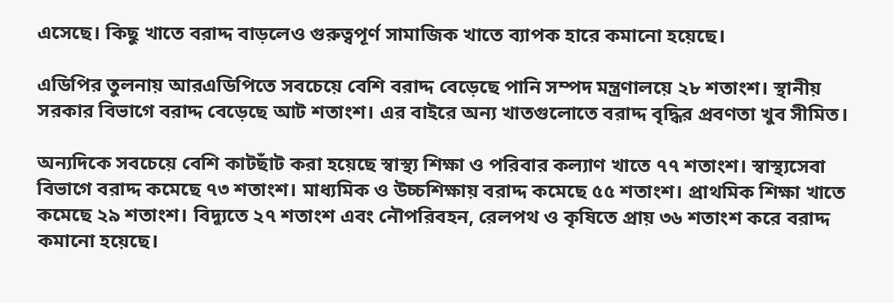এসেছে। কিছু খাতে বরাদ্দ বাড়লেও গুরুত্বপূর্ণ সামাজিক খাতে ব্যাপক হারে কমানো হয়েছে।

এডিপির তুলনায় আরএডিপিতে সবচেয়ে বেশি বরাদ্দ বেড়েছে পানি সম্পদ মন্ত্রণালয়ে ২৮ শতাংশ। স্থানীয় সরকার বিভাগে বরাদ্দ বেড়েছে আট শতাংশ। এর বাইরে অন্য খাতগুলোতে বরাদ্দ বৃদ্ধির প্রবণতা খুব সীমিত।

অন্যদিকে সবচেয়ে বেশি কাটছাঁট করা হয়েছে স্বাস্থ্য শিক্ষা ও পরিবার কল্যাণ খাতে ৭৭ শতাংশ। স্বাস্থ্যসেবা বিভাগে বরাদ্দ কমেছে ৭৩ শতাংশ। মাধ্যমিক ও উচ্চশিক্ষায় বরাদ্দ কমেছে ৫৫ শতাংশ। প্রাথমিক শিক্ষা খাতে কমেছে ২৯ শতাংশ। বিদ্যুতে ২৭ শতাংশ এবং নৌপরিবহন, রেলপথ ও কৃষিতে প্রায় ৩৬ শতাংশ করে বরাদ্দ কমানো হয়েছে।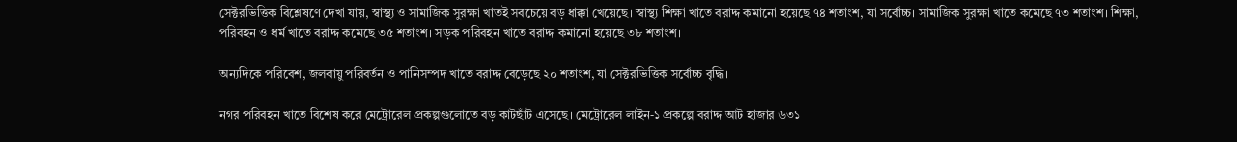সেক্টরভিত্তিক বিশ্লেষণে দেখা যায়, স্বাস্থ্য ও সামাজিক সুরক্ষা খাতই সবচেয়ে বড় ধাক্কা খেয়েছে। স্বাস্থ্য শিক্ষা খাতে বরাদ্দ কমানো হয়েছে ৭৪ শতাংশ, যা সর্বোচ্চ। সামাজিক সুরক্ষা খাতে কমেছে ৭৩ শতাংশ। শিক্ষা, পরিবহন ও ধর্ম খাতে বরাদ্দ কমেছে ৩৫ শতাংশ। সড়ক পরিবহন খাতে বরাদ্দ কমানো হয়েছে ৩৮ শতাংশ।

অন্যদিকে পরিবেশ, জলবায়ু পরিবর্তন ও পানিসম্পদ খাতে বরাদ্দ বেড়েছে ২০ শতাংশ, যা সেক্টরভিত্তিক সর্বোচ্চ বৃদ্ধি।

নগর পরিবহন খাতে বিশেষ করে মেট্রোরেল প্রকল্পগুলোতে বড় কাটছাঁট এসেছে। মেট্রোরেল লাইন-১ প্রকল্পে বরাদ্দ আট হাজার ৬৩১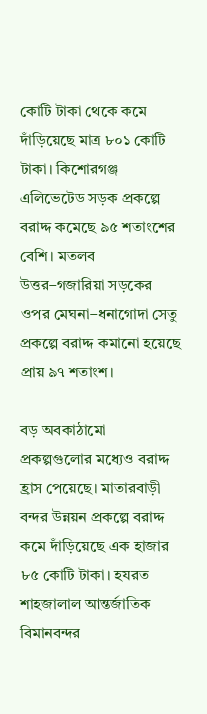কোটি টাকা থেকে কমে দাঁড়িয়েছে মাত্র ৮০১ কোটি টাকা। কিশোরগঞ্জ এলিভেটেড সড়ক প্রকল্পে বরাদ্দ কমেছে ৯৫ শতাংশের বেশি। মতলব উত্তর–গজারিয়া সড়কের ওপর মেঘনা–ধনাগোদা সেতু প্রকল্পে বরাদ্দ কমানো হয়েছে প্রায় ৯৭ শতাংশ।

বড় অবকাঠামো প্রকল্পগুলোর মধ্যেও বরাদ্দ হ্রাস পেয়েছে। মাতারবাড়ী বন্দর উন্নয়ন প্রকল্পে বরাদ্দ কমে দাঁড়িয়েছে এক হাজার ৮৫ কোটি টাকা। হযরত শাহজালাল আন্তর্জাতিক বিমানবন্দর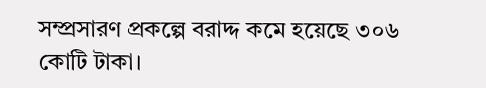সম্প্রসারণ প্রকল্পে বরাদ্দ কমে হয়েছে ৩০৬ কোটি টাকা।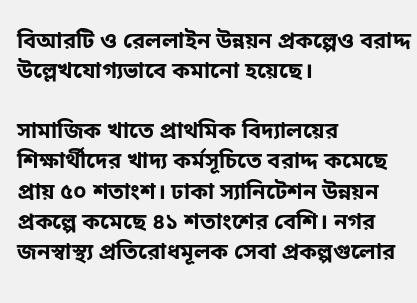বিআরটি ও রেললাইন উন্নয়ন প্রকল্পেও বরাদ্দ উল্লেখযোগ্যভাবে কমানো হয়েছে।

সামাজিক খাতে প্রাথমিক বিদ্যালয়ের শিক্ষার্থীদের খাদ্য কর্মসূচিতে বরাদ্দ কমেছে প্রায় ৫০ শতাংশ। ঢাকা স্যানিটেশন উন্নয়ন প্রকল্পে কমেছে ৪১ শতাংশের বেশি। নগর জনস্বাস্থ্য প্রতিরোধমূলক সেবা প্রকল্পগুলোর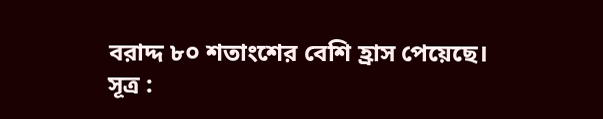বরাদ্দ ৮০ শতাংশের বেশি হ্রাস পেয়েছে।
সূত্র :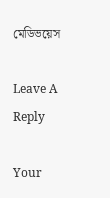মেডিভয়েস

Leave A Reply

Your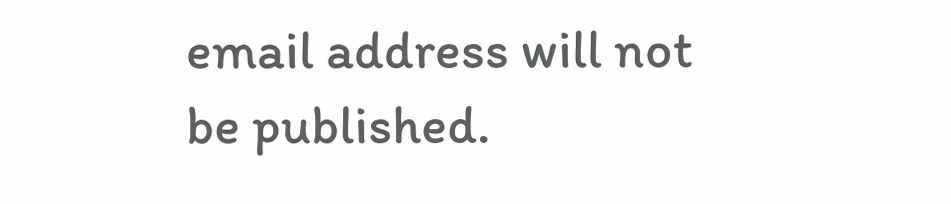email address will not be published.